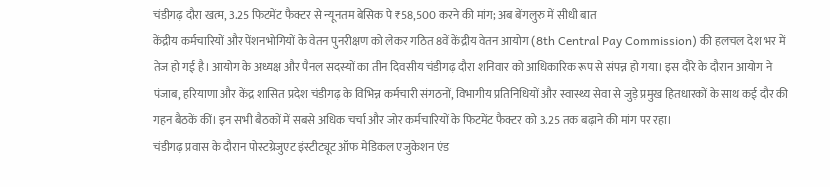चंडीगढ़ दौरा खत्म, 3.25 फिटमेंट फैक्टर से न्यूनतम बेसिक पे ₹58,500 करने की मांग; अब बेंगलुरु में सीधी बात
केंद्रीय कर्मचारियों और पेंशनभोगियों के वेतन पुनरीक्षण को लेकर गठित 8वें केंद्रीय वेतन आयोग (8th Central Pay Commission) की हलचल देश भर में तेज हो गई है। आयोग के अध्यक्ष और पैनल सदस्यों का तीन दिवसीय चंडीगढ़ दौरा शनिवार को आधिकारिक रूप से संपन्न हो गया। इस दौरे के दौरान आयोग ने पंजाब, हरियाणा और केंद्र शासित प्रदेश चंडीगढ़ के विभिन्न कर्मचारी संगठनों, विभागीय प्रतिनिधियों और स्वास्थ्य सेवा से जुड़े प्रमुख हितधारकों के साथ कई दौर की गहन बैठकें कीं। इन सभी बैठकों में सबसे अधिक चर्चा और जोर कर्मचारियों के फिटमेंट फैक्टर को 3.25 तक बढ़ाने की मांग पर रहा।
चंडीगढ़ प्रवास के दौरान पोस्टग्रेजुएट इंस्टीट्यूट ऑफ मेडिकल एजुकेशन एंड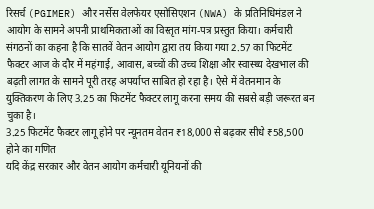रिसर्च (PGIMER) और नर्सेस वेलफेयर एसोसिएशन (NWA) के प्रतिनिधिमंडल ने आयोग के सामने अपनी प्राथमिकताओं का विस्तृत मांग-पत्र प्रस्तुत किया। कर्मचारी संगठनों का कहना है कि सातवें वेतन आयोग द्वारा तय किया गया 2.57 का फिटमेंट फैक्टर आज के दौर में महंगाई, आवास, बच्चों की उच्च शिक्षा और स्वास्थ्य देखभाल की बढ़ती लागत के सामने पूरी तरह अपर्याप्त साबित हो रहा है। ऐसे में वेतनमान के युक्तिकरण के लिए 3.25 का फिटमेंट फैक्टर लागू करना समय की सबसे बड़ी जरूरत बन चुका है।
3.25 फिटमेंट फैक्टर लागू होने पर न्यूनतम वेतन ₹18,000 से बढ़कर सीधे ₹58,500 होने का गणित
यदि केंद्र सरकार और वेतन आयोग कर्मचारी यूनियनों की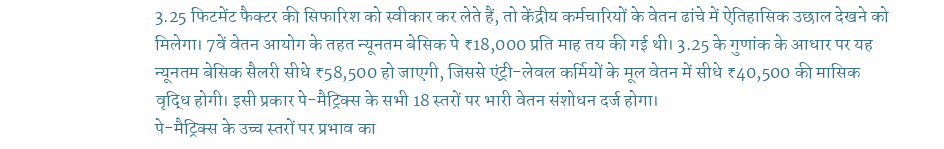3.25 फिटमेंट फैक्टर की सिफारिश को स्वीकार कर लेते हैं, तो केंद्रीय कर्मचारियों के वेतन ढांचे में ऐतिहासिक उछाल देखने को मिलेगा। 7वें वेतन आयोग के तहत न्यूनतम बेसिक पे ₹18,000 प्रति माह तय की गई थी। 3.25 के गुणांक के आधार पर यह न्यूनतम बेसिक सैलरी सीधे ₹58,500 हो जाएगी, जिससे एंट्री-लेवल कर्मियों के मूल वेतन में सीधे ₹40,500 की मासिक वृद्धि होगी। इसी प्रकार पे-मैट्रिक्स के सभी 18 स्तरों पर भारी वेतन संशोधन दर्ज होगा।
पे-मैट्रिक्स के उच्च स्तरों पर प्रभाव का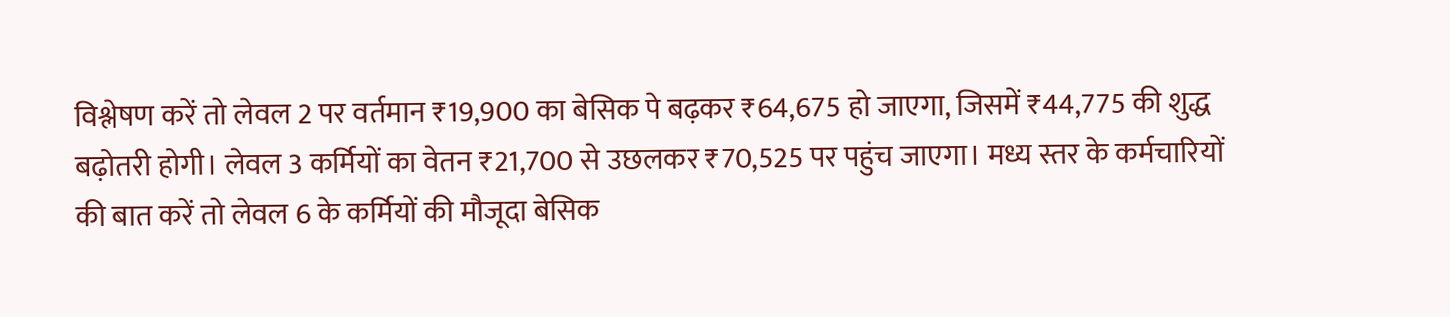विश्लेषण करें तो लेवल 2 पर वर्तमान ₹19,900 का बेसिक पे बढ़कर ₹64,675 हो जाएगा, जिसमें ₹44,775 की शुद्ध बढ़ोतरी होगी। लेवल 3 कर्मियों का वेतन ₹21,700 से उछलकर ₹70,525 पर पहुंच जाएगा। मध्य स्तर के कर्मचारियों की बात करें तो लेवल 6 के कर्मियों की मौजूदा बेसिक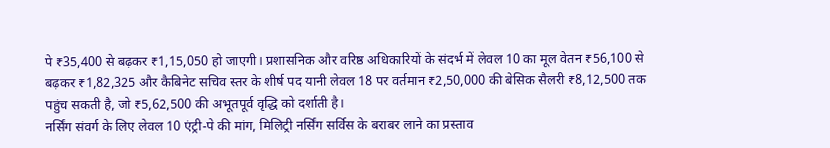पे ₹35,400 से बढ़कर ₹1,15,050 हो जाएगी। प्रशासनिक और वरिष्ठ अधिकारियों के संदर्भ में लेवल 10 का मूल वेतन ₹56,100 से बढ़कर ₹1,82,325 और कैबिनेट सचिव स्तर के शीर्ष पद यानी लेवल 18 पर वर्तमान ₹2,50,000 की बेसिक सैलरी ₹8,12,500 तक पहुंच सकती है, जो ₹5,62,500 की अभूतपूर्व वृद्धि को दर्शाती है।
नर्सिंग संवर्ग के लिए लेवल 10 एंट्री-पे की मांग, मिलिट्री नर्सिंग सर्विस के बराबर लाने का प्रस्ताव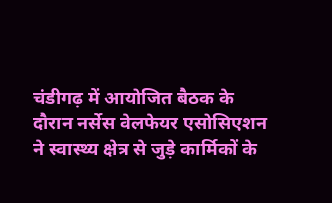चंडीगढ़ में आयोजित बैठक के दौरान नर्सेस वेलफेयर एसोसिएशन ने स्वास्थ्य क्षेत्र से जुड़े कार्मिकों के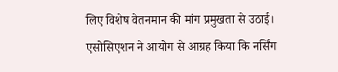लिए विशेष वेतनमान की मांग प्रमुखता से उठाई। एसोसिएशन ने आयोग से आग्रह किया कि नर्सिंग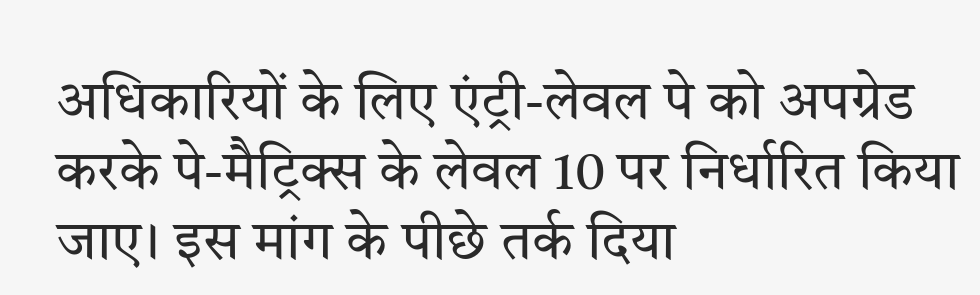अधिकारियों के लिए एंट्री-लेवल पे को अपग्रेड करके पे-मैट्रिक्स के लेवल 10 पर निर्धारित किया जाए। इस मांग के पीछे तर्क दिया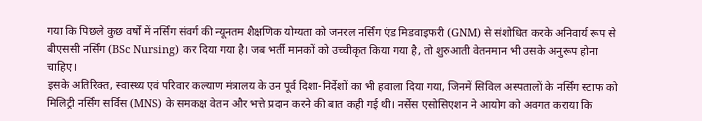गया कि पिछले कुछ वर्षों में नर्सिंग संवर्ग की न्यूनतम शैक्षणिक योग्यता को जनरल नर्सिंग एंड मिडवाइफरी (GNM) से संशोधित करके अनिवार्य रूप से बीएससी नर्सिंग (BSc Nursing) कर दिया गया है। जब भर्ती मानकों को उच्चीकृत किया गया है, तो शुरुआती वेतनमान भी उसके अनुरूप होना चाहिए।
इसके अतिरिक्त, स्वास्थ्य एवं परिवार कल्याण मंत्रालय के उन पूर्व दिशा-निर्देशों का भी हवाला दिया गया, जिनमें सिविल अस्पतालों के नर्सिंग स्टाफ को मिलिट्री नर्सिंग सर्विस (MNS) के समकक्ष वेतन और भत्ते प्रदान करने की बात कही गई थी। नर्सेस एसोसिएशन ने आयोग को अवगत कराया कि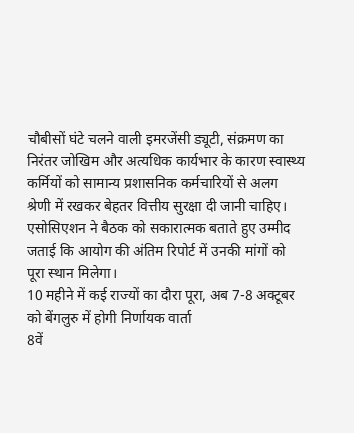चौबीसों घंटे चलने वाली इमरजेंसी ड्यूटी, संक्रमण का निरंतर जोखिम और अत्यधिक कार्यभार के कारण स्वास्थ्य कर्मियों को सामान्य प्रशासनिक कर्मचारियों से अलग श्रेणी में रखकर बेहतर वित्तीय सुरक्षा दी जानी चाहिए। एसोसिएशन ने बैठक को सकारात्मक बताते हुए उम्मीद जताई कि आयोग की अंतिम रिपोर्ट में उनकी मांगों को पूरा स्थान मिलेगा।
10 महीने में कई राज्यों का दौरा पूरा, अब 7-8 अक्टूबर को बेंगलुरु में होगी निर्णायक वार्ता
8वें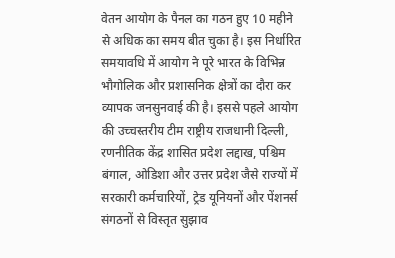वेतन आयोग के पैनल का गठन हुए 10 महीने से अधिक का समय बीत चुका है। इस निर्धारित समयावधि में आयोग ने पूरे भारत के विभिन्न भौगोलिक और प्रशासनिक क्षेत्रों का दौरा कर व्यापक जनसुनवाई की है। इससे पहले आयोग की उच्चस्तरीय टीम राष्ट्रीय राजधानी दिल्ली, रणनीतिक केंद्र शासित प्रदेश लद्दाख, पश्चिम बंगाल, ओडिशा और उत्तर प्रदेश जैसे राज्यों में सरकारी कर्मचारियों, ट्रेड यूनियनों और पेंशनर्स संगठनों से विस्तृत सुझाव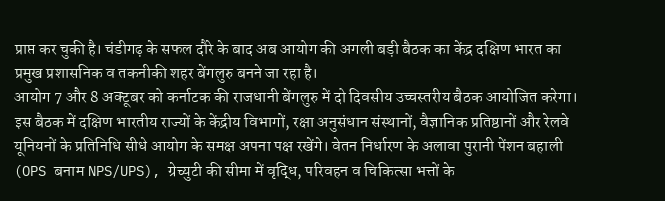प्राप्त कर चुकी है। चंडीगढ़ के सफल दौरे के बाद अब आयोग की अगली बड़ी बैठक का केंद्र दक्षिण भारत का प्रमुख प्रशासनिक व तकनीकी शहर बेंगलुरु बनने जा रहा है।
आयोग 7 और 8 अक्टूबर को कर्नाटक की राजधानी बेंगलुरु में दो दिवसीय उच्चस्तरीय बैठक आयोजित करेगा। इस बैठक में दक्षिण भारतीय राज्यों के केंद्रीय विभागों, रक्षा अनुसंधान संस्थानों, वैज्ञानिक प्रतिष्ठानों और रेलवे यूनियनों के प्रतिनिधि सीधे आयोग के समक्ष अपना पक्ष रखेंगे। वेतन निर्धारण के अलावा पुरानी पेंशन बहाली (OPS बनाम NPS/UPS), ग्रेच्युटी की सीमा में वृद्धि, परिवहन व चिकित्सा भत्तों के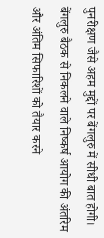पुनरीक्षण जैसे अहम मुद्दों पर बेंगलुरु में सीधी बात होगी। बेंगलुरु बैठक से निकलने वाले निष्कर्ष आयोग की अंतरिम और अंतिम सिफारिशों को तैयार करने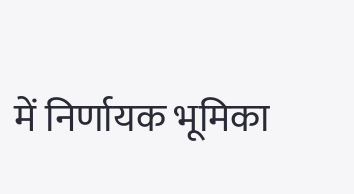में निर्णायक भूमिका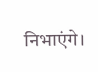निभाएंगे।